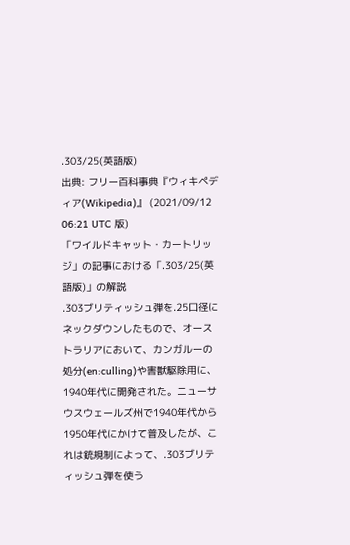.303/25(英語版)
出典: フリー百科事典『ウィキペディア(Wikipedia)』 (2021/09/12 06:21 UTC 版)
「ワイルドキャット・カートリッジ」の記事における「.303/25(英語版)」の解説
.303ブリティッシュ弾を.25口径にネックダウンしたもので、オーストラリアにおいて、カンガルーの処分(en:culling)や害獣駆除用に、1940年代に開発された。ニューサウスウェールズ州で1940年代から1950年代にかけて普及したが、これは銃規制によって、.303ブリティッシュ弾を使う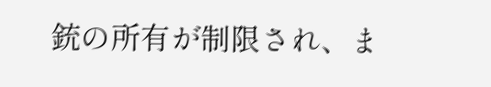銃の所有が制限され、ま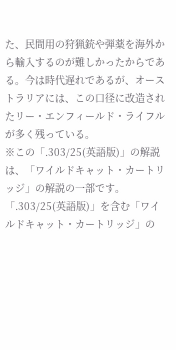た、民間用の狩猟銃や弾薬を海外から輸入するのが難しかったからである。今は時代遅れであるが、オーストラリアには、この口径に改造されたリー・エンフィールド・ライフルが多く残っている。
※この「.303/25(英語版)」の解説は、「ワイルドキャット・カートリッジ」の解説の一部です。
「.303/25(英語版)」を含む「ワイルドキャット・カートリッジ」の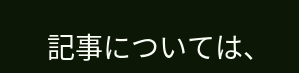記事については、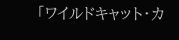「ワイルドキャット・カ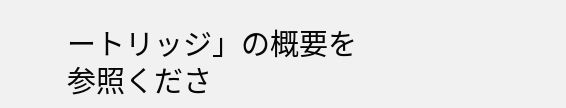ートリッジ」の概要を参照くださ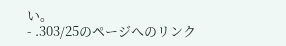い。
- .303/25のページへのリンク